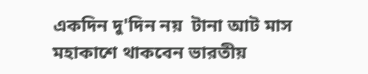একদিন দু'দিন নয়  টানা আট মাস মহাকাশে থাকবেন ভারতীয়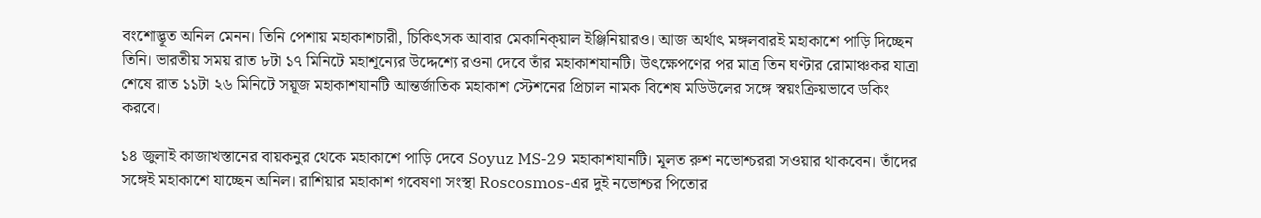বংশোদ্ভূত অনিল মেনন। তিনি পেশায় মহাকাশচারী, চিকিৎসক আবার মেকানিক্য়াল ইঞ্জিনিয়ারও। আজ অর্থাৎ মঙ্গলবারই মহাকাশে পাড়ি দিচ্ছেন তিনি। ভারতীয় সময় রাত ৮টা ১৭ মিনিটে মহাশূন্যের উদ্দেশ্যে রওনা দেবে তাঁর মহাকাশযানটি। উৎক্ষেপণের পর মাত্র তিন ঘণ্টার রোমাঞ্চকর যাত্রা শেষে রাত ১১টা ২৬ মিনিটে সয়ূজ মহাকাশযানটি আন্তর্জাতিক মহাকাশ স্টেশনের প্রিচাল নামক বিশেষ মডিউলের সঙ্গে স্বয়ংক্রিয়ভাবে ডকিং করবে।

১৪ জুলাই কাজাখস্তানের বায়কনুর থেকে মহাকাশে পাড়ি দেবে Soyuz MS-29 মহাকাশযানটি। মূলত রুশ নভোশ্চররা সওয়ার থাকবেন। তাঁদের সঙ্গেই মহাকাশে যাচ্ছেন অনিল। রাশিয়ার মহাকাশ গবেষণা সংস্থা Roscosmos-এর দুই নভোশ্চর পিতোর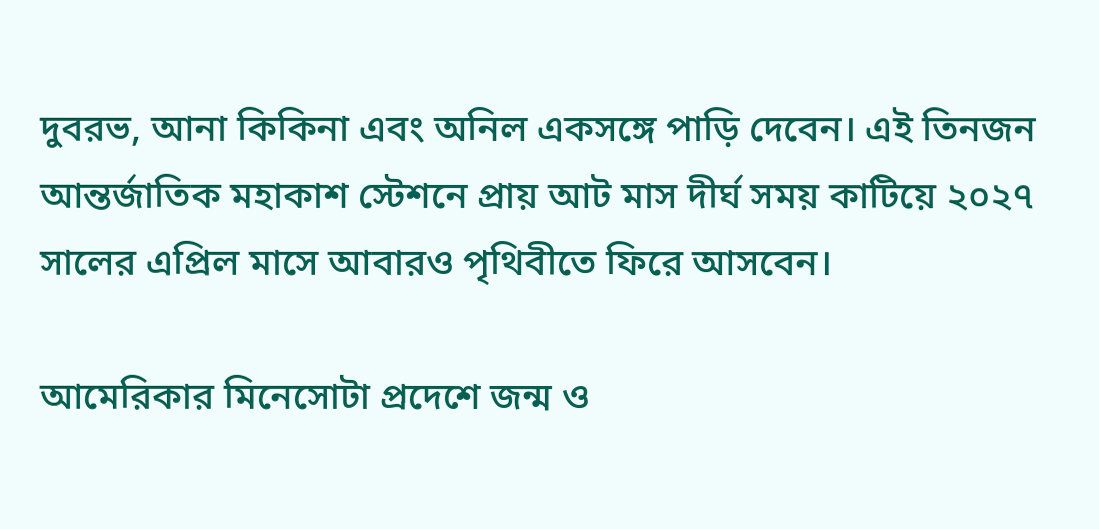দুবরভ, আনা কিকিনা এবং অনিল একসঙ্গে পাড়ি দেবেন। এই তিনজন আন্তর্জাতিক মহাকাশ স্টেশনে প্রায় আট মাস দীর্ঘ সময় কাটিয়ে ২০২৭ সালের এপ্রিল মাসে আবারও পৃথিবীতে ফিরে আসবেন।

আমেরিকার মিনেসোটা প্রদেশে জন্ম ও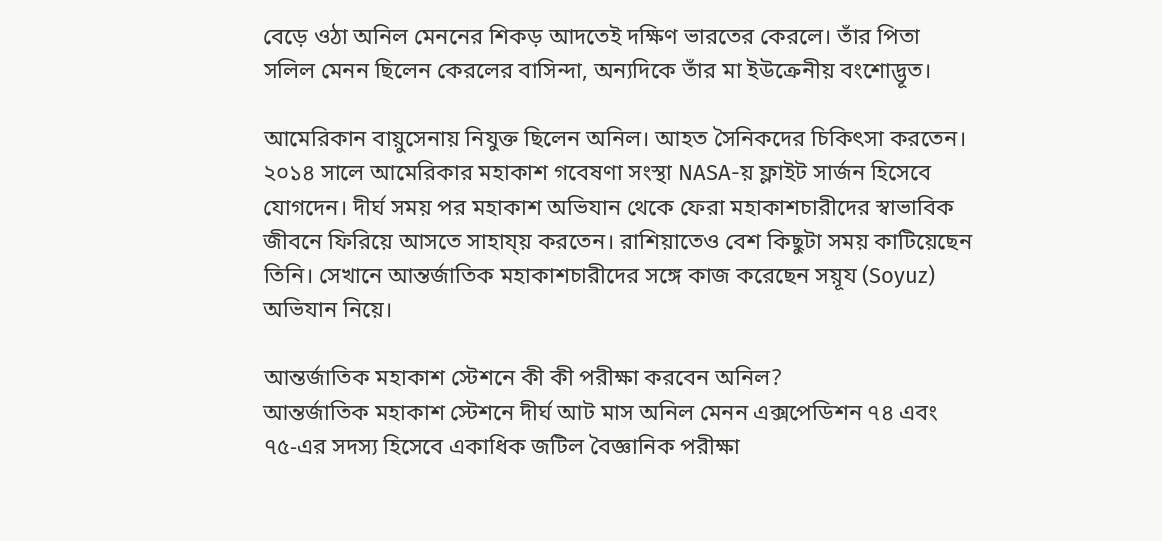বেড়ে ওঠা অনিল মেননের শিকড় আদতেই দক্ষিণ ভারতের কেরলে। তাঁর পিতা সলিল মেনন ছিলেন কেরলের বাসিন্দা, অন্যদিকে তাঁর মা ইউক্রেনীয় বংশোদ্ভূত।

আমেরিকান বায়ুসেনায় নিযুক্ত ছিলেন অনিল। আহত সৈনিকদের চিকিৎসা করতেন। ২০১৪ সালে আমেরিকার মহাকাশ গবেষণা সংস্থা NASA-য় ফ্লাইট সার্জন হিসেবে যোগদেন। দীর্ঘ সময় পর মহাকাশ অভিযান থেকে ফেরা মহাকাশচারীদের স্বাভাবিক জীবনে ফিরিয়ে আসতে সাহায্য় করতেন। রাশিয়াতেও বেশ কিছুটা সময় কাটিয়েছেন তিনি। সেখানে আন্তর্জাতিক মহাকাশচারীদের সঙ্গে কাজ করেছেন সয়ূয (Soyuz) অভিযান নিয়ে।

আন্তর্জাতিক মহাকাশ স্টেশনে কী কী পরীক্ষা করবেন অনিল?
আন্তর্জাতিক মহাকাশ স্টেশনে দীর্ঘ আট মাস অনিল মেনন এক্সপেডিশন ৭৪ এবং ৭৫-এর সদস্য হিসেবে একাধিক জটিল বৈজ্ঞানিক পরীক্ষা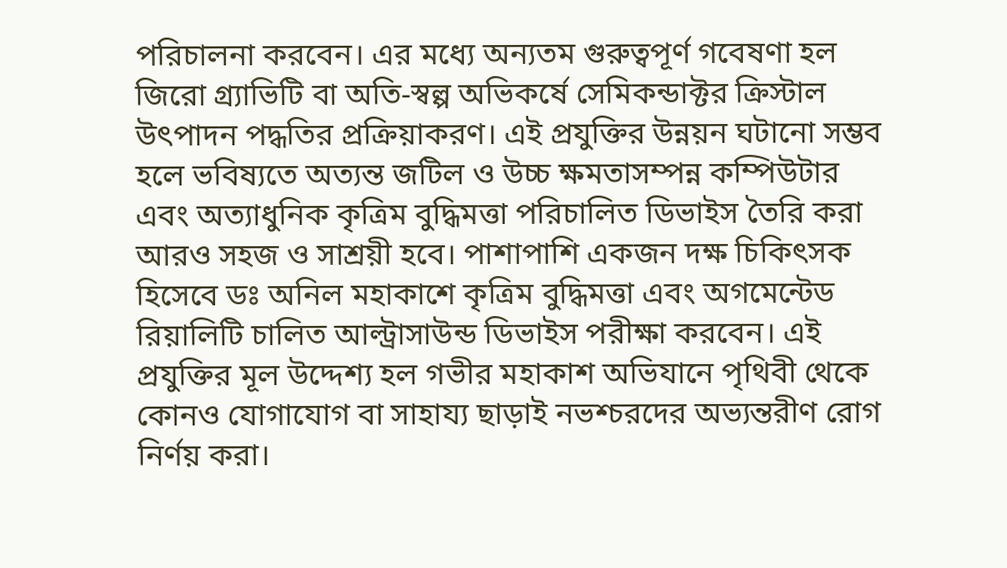পরিচালনা করবেন। এর মধ্যে অন্যতম গুরুত্বপূর্ণ গবেষণা হল জিরো গ্র্যাভিটি বা অতি-স্বল্প অভিকর্ষে সেমিকন্ডাক্টর ক্রিস্টাল উৎপাদন পদ্ধতির প্রক্রিয়াকরণ। এই প্রযুক্তির উন্নয়ন ঘটানো সম্ভব হলে ভবিষ্যতে অত্যন্ত জটিল ও উচ্চ ক্ষমতাসম্পন্ন কম্পিউটার এবং অত্যাধুনিক কৃত্রিম বুদ্ধিমত্তা পরিচালিত ডিভাইস তৈরি করা আরও সহজ ও সাশ্রয়ী হবে। পাশাপাশি একজন দক্ষ চিকিৎসক হিসেবে ডঃ অনিল মহাকাশে কৃত্রিম বুদ্ধিমত্তা এবং অগমেন্টেড রিয়ালিটি চালিত আল্ট্রাসাউন্ড ডিভাইস পরীক্ষা করবেন। এই প্রযুক্তির মূল উদ্দেশ্য হল গভীর মহাকাশ অভিযানে পৃথিবী থেকে কোনও যোগাযোগ বা সাহায্য ছাড়াই নভশ্চরদের অভ্যন্তরীণ রোগ নির্ণয় করা।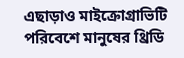এছাড়াও মাইক্রোগ্রাভিটি পরিবেশে মানুষের থ্রিডি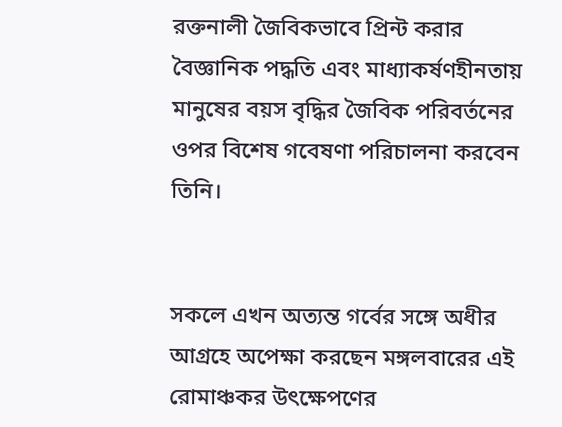রক্তনালী জৈবিকভাবে প্রিন্ট করার বৈজ্ঞানিক পদ্ধতি এবং মাধ্যাকর্ষণহীনতায় মানুষের বয়স বৃদ্ধির জৈবিক পরিবর্তনের ওপর বিশেষ গবেষণা পরিচালনা করবেন তিনি।


সকলে এখন অত্যন্ত গর্বের সঙ্গে অধীর আগ্রহে অপেক্ষা করছেন মঙ্গলবারের এই রোমাঞ্চকর উৎক্ষেপণের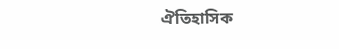ঐতিহাসিক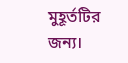মুহূর্তটির জন্য।